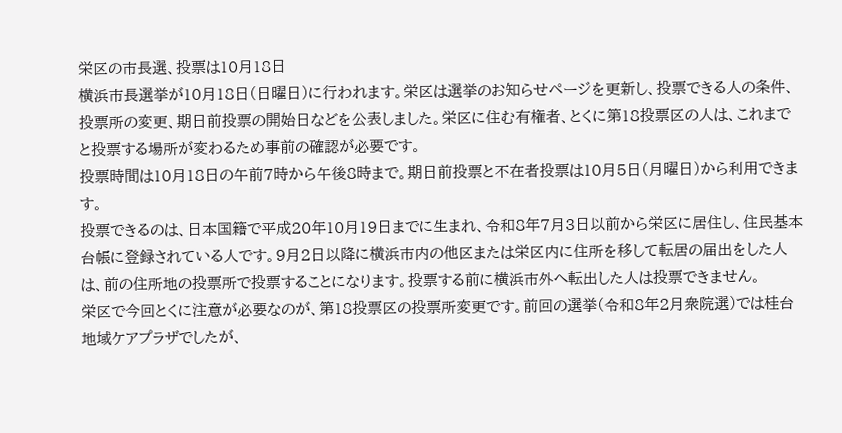栄区の市長選、投票は10月18日
横浜市長選挙が10月18日(日曜日)に行われます。栄区は選挙のお知らせページを更新し、投票できる人の条件、投票所の変更、期日前投票の開始日などを公表しました。栄区に住む有権者、とくに第18投票区の人は、これまでと投票する場所が変わるため事前の確認が必要です。
投票時間は10月18日の午前7時から午後8時まで。期日前投票と不在者投票は10月5日(月曜日)から利用できます。
投票できるのは、日本国籍で平成20年10月19日までに生まれ、令和8年7月3日以前から栄区に居住し、住民基本台帳に登録されている人です。9月2日以降に横浜市内の他区または栄区内に住所を移して転居の届出をした人は、前の住所地の投票所で投票することになります。投票する前に横浜市外へ転出した人は投票できません。
栄区で今回とくに注意が必要なのが、第18投票区の投票所変更です。前回の選挙(令和8年2月衆院選)では桂台地域ケアプラザでしたが、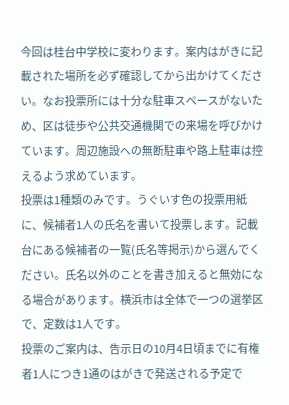今回は桂台中学校に変わります。案内はがきに記載された場所を必ず確認してから出かけてください。なお投票所には十分な駐車スペースがないため、区は徒歩や公共交通機関での来場を呼びかけています。周辺施設への無断駐車や路上駐車は控えるよう求めています。
投票は1種類のみです。うぐいす色の投票用紙に、候補者1人の氏名を書いて投票します。記載台にある候補者の一覧(氏名等掲示)から選んでください。氏名以外のことを書き加えると無効になる場合があります。横浜市は全体で一つの選挙区で、定数は1人です。
投票のご案内は、告示日の10月4日頃までに有権者1人につき1通のはがきで発送される予定で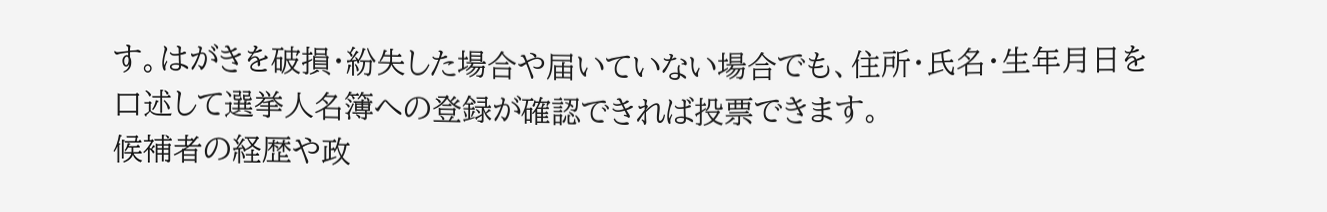す。はがきを破損・紛失した場合や届いていない場合でも、住所・氏名・生年月日を口述して選挙人名簿への登録が確認できれば投票できます。
候補者の経歴や政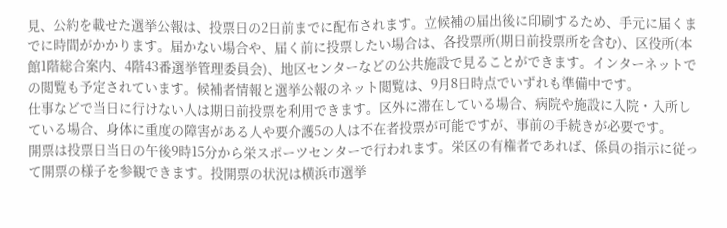見、公約を載せた選挙公報は、投票日の2日前までに配布されます。立候補の届出後に印刷するため、手元に届くまでに時間がかかります。届かない場合や、届く前に投票したい場合は、各投票所(期日前投票所を含む)、区役所(本館1階総合案内、4階43番選挙管理委員会)、地区センターなどの公共施設で見ることができます。インターネットでの閲覧も予定されています。候補者情報と選挙公報のネット閲覧は、9月8日時点でいずれも準備中です。
仕事などで当日に行けない人は期日前投票を利用できます。区外に滞在している場合、病院や施設に入院・入所している場合、身体に重度の障害がある人や要介護5の人は不在者投票が可能ですが、事前の手続きが必要です。
開票は投票日当日の午後9時15分から栄スポーツセンターで行われます。栄区の有権者であれば、係員の指示に従って開票の様子を参観できます。投開票の状況は横浜市選挙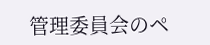管理委員会のペ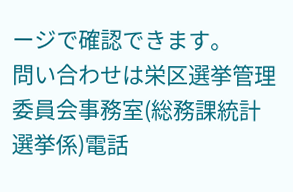ージで確認できます。
問い合わせは栄区選挙管理委員会事務室(総務課統計選挙係)電話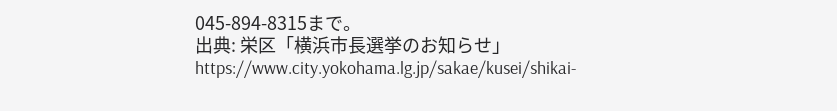045-894-8315まで。
出典: 栄区「横浜市長選挙のお知らせ」 https://www.city.yokohama.lg.jp/sakae/kusei/shikai-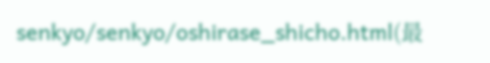senkyo/senkyo/oshirase_shicho.html(最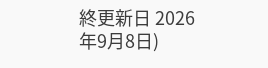終更新日 2026年9月8日)